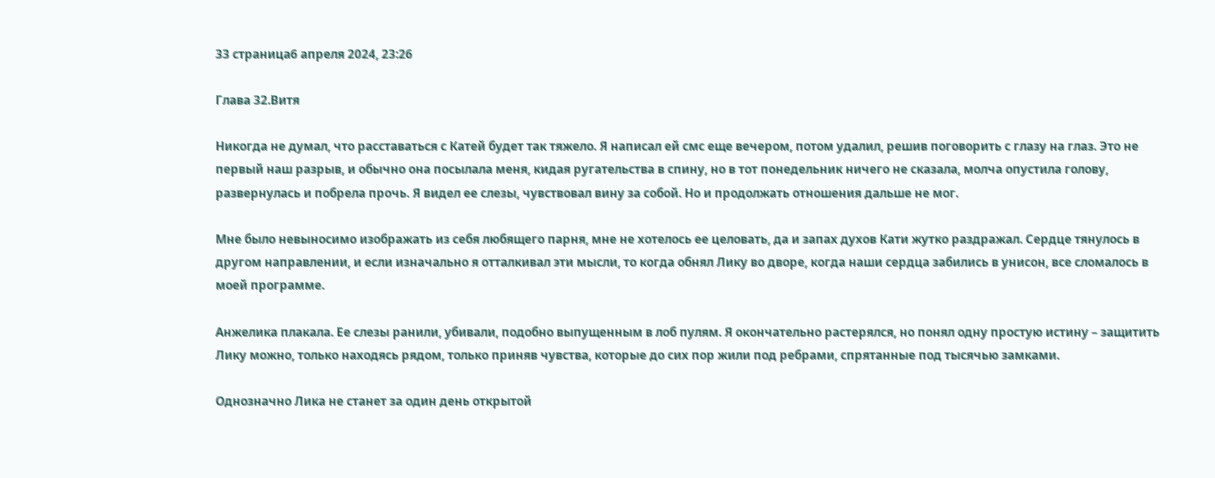33 страница6 апреля 2024, 23:26

Глава 32.Витя

Никогда не думал, что расставаться с Катей будет так тяжело. Я написал ей смс еще вечером, потом удалил, решив поговорить с глазу на глаз. Это не первый наш разрыв, и обычно она посылала меня, кидая ругательства в спину, но в тот понедельник ничего не сказала, молча опустила голову, развернулась и побрела прочь. Я видел ее слезы, чувствовал вину за собой. Но и продолжать отношения дальше не мог.

Мне было невыносимо изображать из себя любящего парня, мне не хотелось ее целовать, да и запах духов Кати жутко раздражал. Сердце тянулось в другом направлении, и если изначально я отталкивал эти мысли, то когда обнял Лику во дворе, когда наши сердца забились в унисон, все сломалось в моей программе.

Анжелика плакала. Ее слезы ранили, убивали, подобно выпущенным в лоб пулям. Я окончательно растерялся, но понял одну простую истину – защитить Лику можно, только находясь рядом, только приняв чувства, которые до сих пор жили под ребрами, спрятанные под тысячью замками.

Однозначно Лика не станет за один день открытой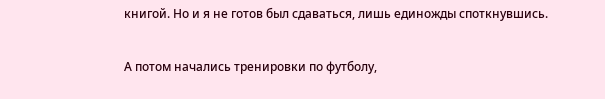книгой. Но и я не готов был сдаваться, лишь единожды споткнувшись.

А потом начались тренировки по футболу,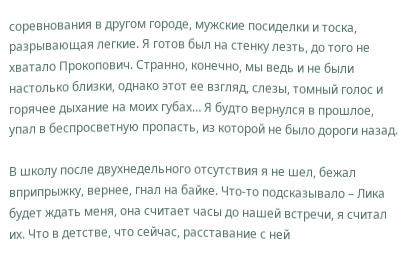соревнования в другом городе, мужские посиделки и тоска, разрывающая легкие. Я готов был на стенку лезть, до того не хватало Прокопович. Странно, конечно, мы ведь и не были настолько близки, однако этот ее взгляд, слезы, томный голос и горячее дыхание на моих губах… Я будто вернулся в прошлое, упал в беспросветную пропасть, из которой не было дороги назад.

В школу после двухнедельного отсутствия я не шел, бежал вприпрыжку, вернее, гнал на байке. Что-то подсказывало – Лика будет ждать меня, она считает часы до нашей встречи, я считал их. Что в детстве, что сейчас, расставание с ней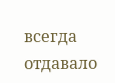всегда отдавало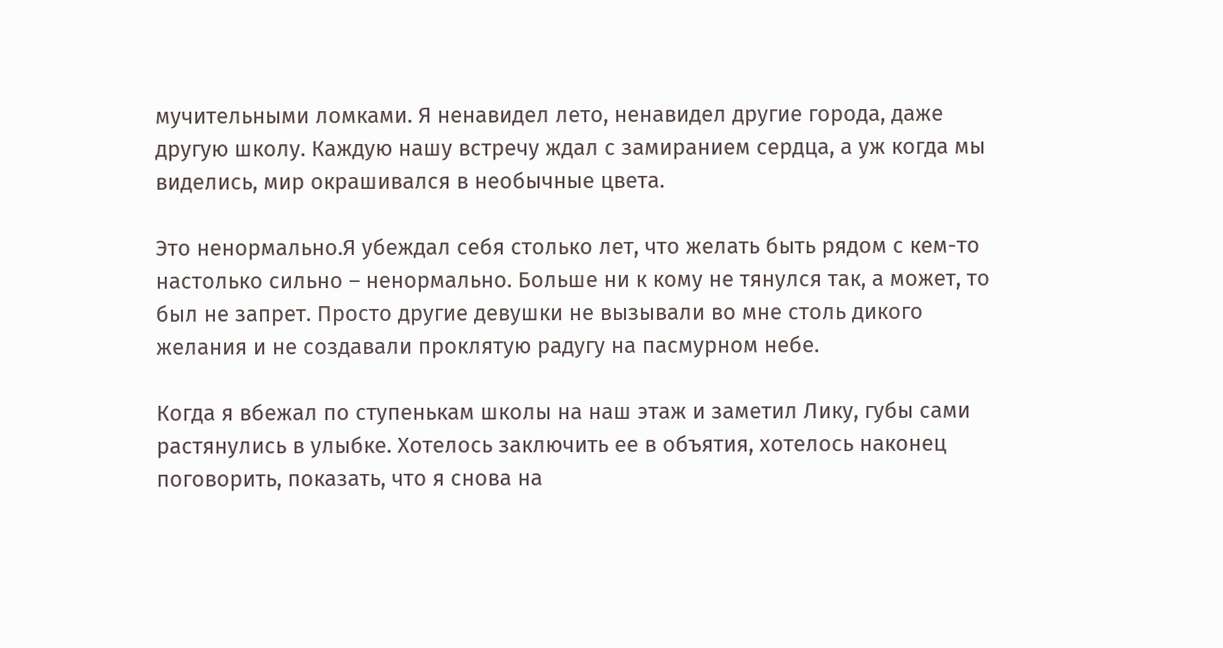мучительными ломками. Я ненавидел лето, ненавидел другие города, даже другую школу. Каждую нашу встречу ждал с замиранием сердца, а уж когда мы виделись, мир окрашивался в необычные цвета.

Это ненормально.Я убеждал себя столько лет, что желать быть рядом с кем-то настолько сильно – ненормально. Больше ни к кому не тянулся так, а может, то был не запрет. Просто другие девушки не вызывали во мне столь дикого желания и не создавали проклятую радугу на пасмурном небе.

Когда я вбежал по ступенькам школы на наш этаж и заметил Лику, губы сами растянулись в улыбке. Хотелось заключить ее в объятия, хотелось наконец поговорить, показать, что я снова на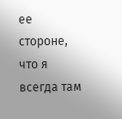ее стороне, что я всегда там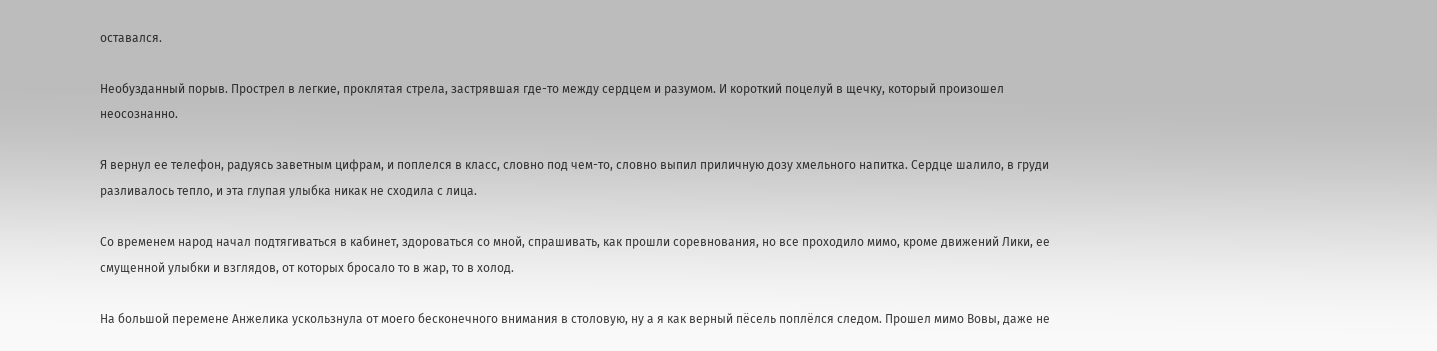оставался.

Необузданный порыв. Прострел в легкие, проклятая стрела, застрявшая где-то между сердцем и разумом. И короткий поцелуй в щечку, который произошел неосознанно.

Я вернул ее телефон, радуясь заветным цифрам, и поплелся в класс, словно под чем-то, словно выпил приличную дозу хмельного напитка. Сердце шалило, в груди разливалось тепло, и эта глупая улыбка никак не сходила с лица.

Со временем народ начал подтягиваться в кабинет, здороваться со мной, спрашивать, как прошли соревнования, но все проходило мимо, кроме движений Лики, ее смущенной улыбки и взглядов, от которых бросало то в жар, то в холод.

На большой перемене Анжелика ускользнула от моего бесконечного внимания в столовую, ну а я как верный пёсель поплёлся следом. Прошел мимо Вовы, даже не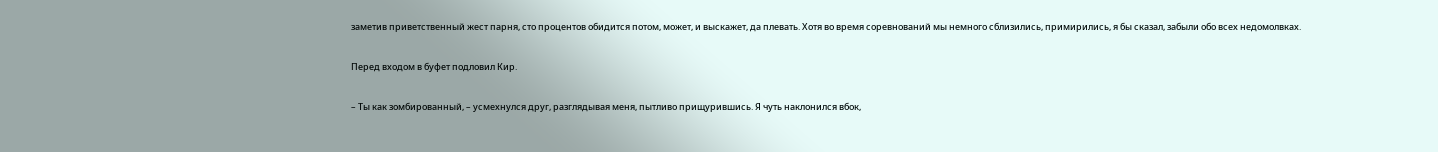заметив приветственный жест парня, сто процентов обидится потом, может, и выскажет, да плевать. Хотя во время соревнований мы немного сблизились, примирились, я бы сказал, забыли обо всех недомолвках.

Перед входом в буфет подловил Кир.

– Ты как зомбированный, – усмехнулся друг, разглядывая меня, пытливо прищурившись. Я чуть наклонился вбок,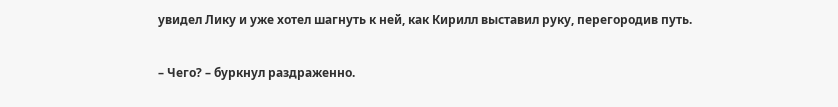увидел Лику и уже хотел шагнуть к ней, как Кирилл выставил руку, перегородив путь.

– Чего? – буркнул раздраженно.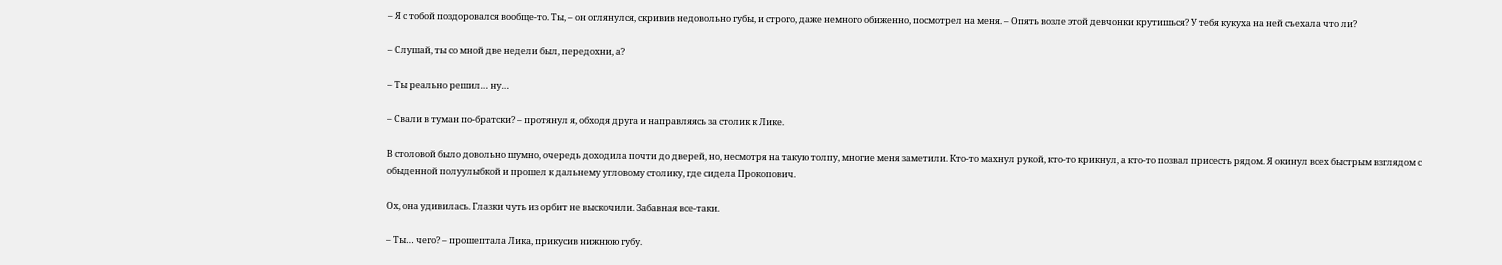– Я с тобой поздоровался вообще-то. Ты, – он оглянулся, скривив недовольно губы, и строго, даже немного обиженно, посмотрел на меня. – Опять возле этой девчонки крутишься? У тебя кукуха на ней съехала что ли?

– Слушай, ты со мной две недели был, передохни, а?

– Ты реально решил… ну…

– Свали в туман по-братски? – протянул я, обходя друга и направляясь за столик к Лике.

В столовой было довольно шумно, очередь доходила почти до дверей, но, несмотря на такую толпу, многие меня заметили. Кто-то махнул рукой, кто-то крикнул, а кто-то позвал присесть рядом. Я окинул всех быстрым взглядом с обыденной полуулыбкой и прошел к дальнему угловому столику, где сидела Прокопович.

Ох, она удивилась. Глазки чуть из орбит не выскочили. Забавная все-таки.

– Ты… чего? – прошептала Лика, прикусив нижнюю губу.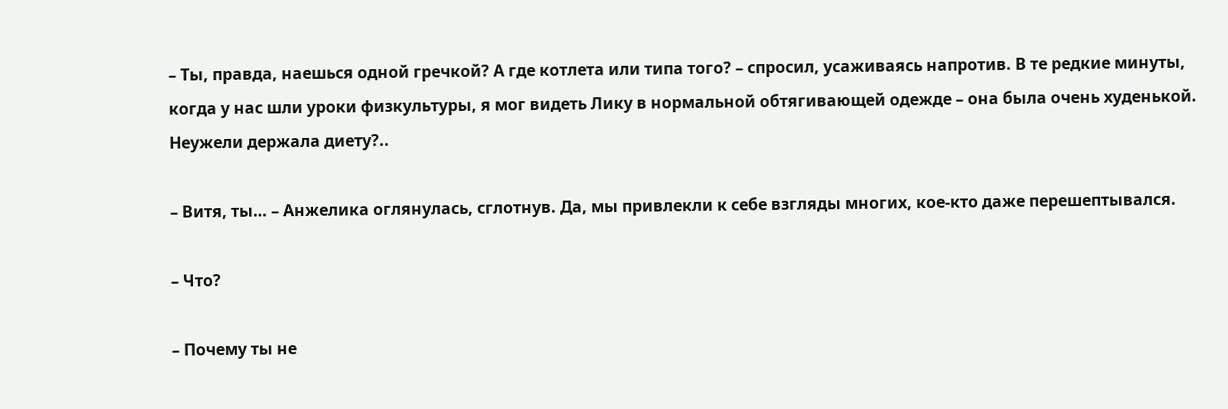– Ты, правда, наешься одной гречкой? А где котлета или типа того? – спросил, усаживаясь напротив. В те редкие минуты, когда у нас шли уроки физкультуры, я мог видеть Лику в нормальной обтягивающей одежде – она была очень худенькой. Неужели держала диету?..

– Витя, ты… – Анжелика оглянулась, сглотнув. Да, мы привлекли к себе взгляды многих, кое-кто даже перешептывался.

– Что?

– Почему ты не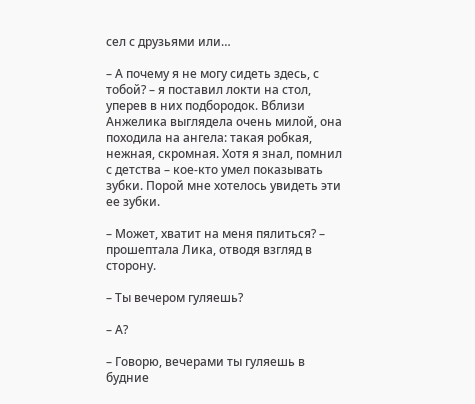сел с друзьями или…

– А почему я не могу сидеть здесь, с тобой? – я поставил локти на стол, уперев в них подбородок. Вблизи Анжелика выглядела очень милой, она походила на ангела: такая робкая, нежная, скромная. Хотя я знал, помнил с детства – кое-кто умел показывать зубки. Порой мне хотелось увидеть эти ее зубки.

– Может, хватит на меня пялиться? – прошептала Лика, отводя взгляд в сторону.

– Ты вечером гуляешь?

– А?

– Говорю, вечерами ты гуляешь в будние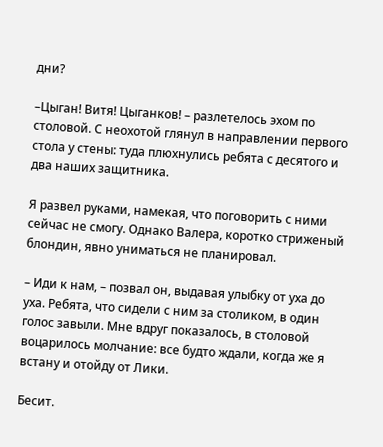дни?

–Цыган! Витя! Цыганков! – разлетелось эхом по столовой. С неохотой глянул в направлении первого стола у стены: туда плюхнулись ребята с десятого и два наших защитника.

Я развел руками, намекая, что поговорить с ними сейчас не смогу. Однако Валера, коротко стриженый блондин, явно униматься не планировал.

– Иди к нам, – позвал он, выдавая улыбку от уха до уха. Ребята, что сидели с ним за столиком, в один голос завыли. Мне вдруг показалось, в столовой воцарилось молчание: все будто ждали, когда же я встану и отойду от Лики.

Бесит.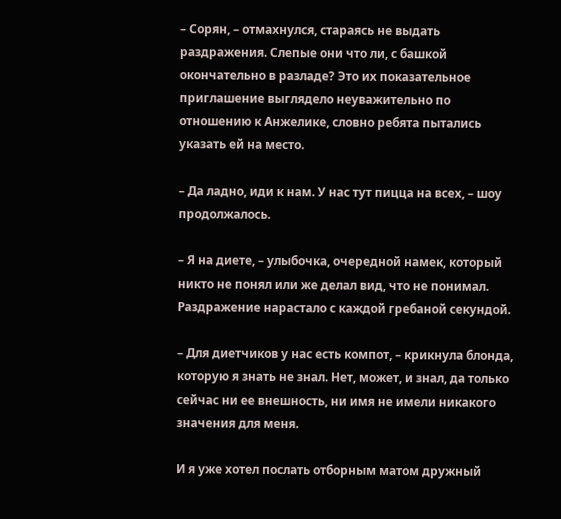– Сорян, – отмахнулся, стараясь не выдать раздражения. Слепые они что ли, с башкой окончательно в разладе? Это их показательное приглашение выглядело неуважительно по отношению к Анжелике, словно ребята пытались указать ей на место.

– Да ладно, иди к нам. У нас тут пицца на всех, – шоу продолжалось.

– Я на диете, – улыбочка, очередной намек, который никто не понял или же делал вид, что не понимал. Раздражение нарастало с каждой гребаной секундой.

– Для диетчиков у нас есть компот, – крикнула блонда, которую я знать не знал. Нет, может, и знал, да только сейчас ни ее внешность, ни имя не имели никакого значения для меня.

И я уже хотел послать отборным матом дружный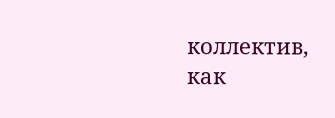коллектив, как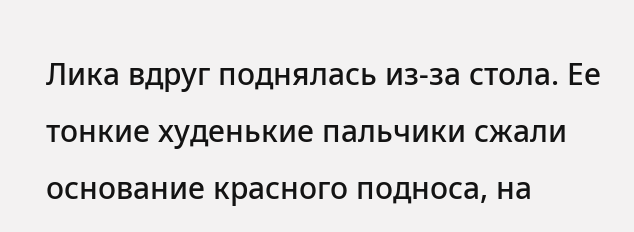Лика вдруг поднялась из-за стола. Ее тонкие худенькие пальчики сжали основание красного подноса, на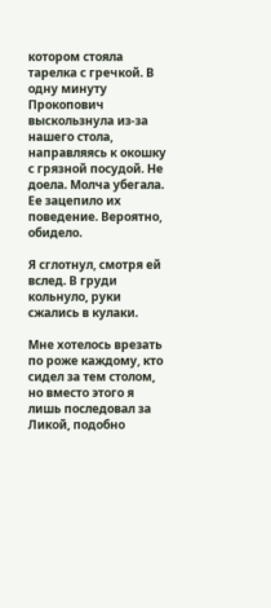котором стояла тарелка с гречкой. В одну минуту Прокопович выскользнула из-за нашего стола, направляясь к окошку с грязной посудой. Не доела. Молча убегала. Ее зацепило их поведение. Вероятно, обидело.

Я сглотнул, смотря ей вслед. В груди кольнуло, руки сжались в кулаки.

Мне хотелось врезать по роже каждому, кто сидел за тем столом, но вместо этого я лишь последовал за Ликой, подобно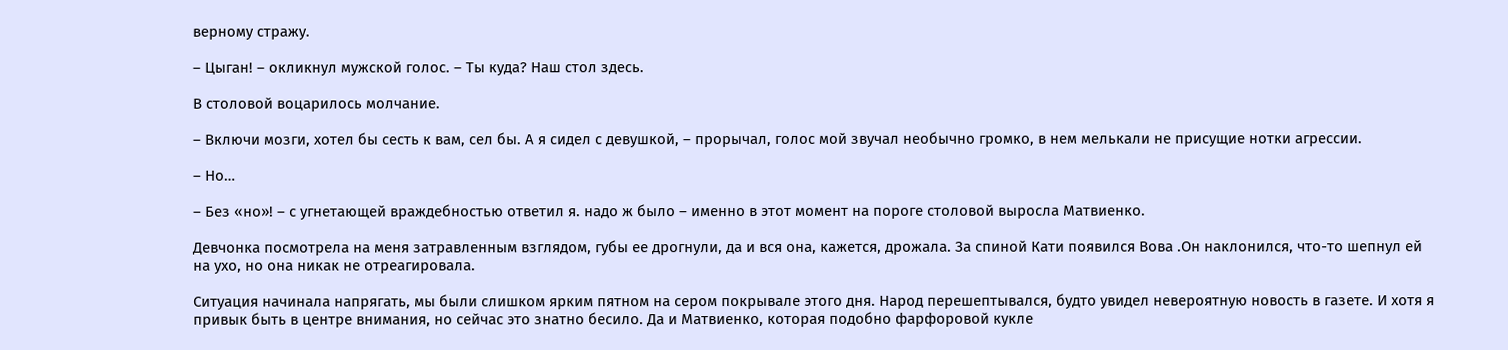верному стражу.

– Цыган! – окликнул мужской голос. – Ты куда? Наш стол здесь.

В столовой воцарилось молчание.

– Включи мозги, хотел бы сесть к вам, сел бы. А я сидел с девушкой, – прорычал, голос мой звучал необычно громко, в нем мелькали не присущие нотки агрессии.

– Но…

– Без «но»! – с угнетающей враждебностью ответил я. надо ж было – именно в этот момент на пороге столовой выросла Матвиенко.

Девчонка посмотрела на меня затравленным взглядом, губы ее дрогнули, да и вся она, кажется, дрожала. За спиной Кати появился Вова .Он наклонился, что-то шепнул ей на ухо, но она никак не отреагировала.

Ситуация начинала напрягать, мы были слишком ярким пятном на сером покрывале этого дня. Народ перешептывался, будто увидел невероятную новость в газете. И хотя я привык быть в центре внимания, но сейчас это знатно бесило. Да и Матвиенко, которая подобно фарфоровой кукле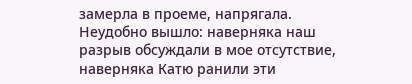замерла в проеме, напрягала. Неудобно вышло: наверняка наш разрыв обсуждали в мое отсутствие, наверняка Катю ранили эти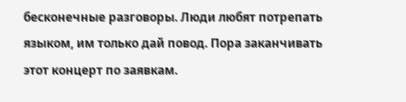бесконечные разговоры. Люди любят потрепать языком, им только дай повод. Пора заканчивать этот концерт по заявкам.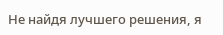Не найдя лучшего решения, я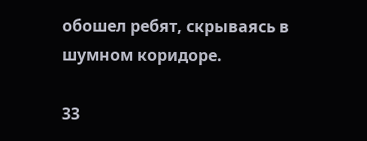обошел ребят, скрываясь в шумном коридоре.

33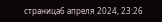страница6 апреля 2024, 23:26